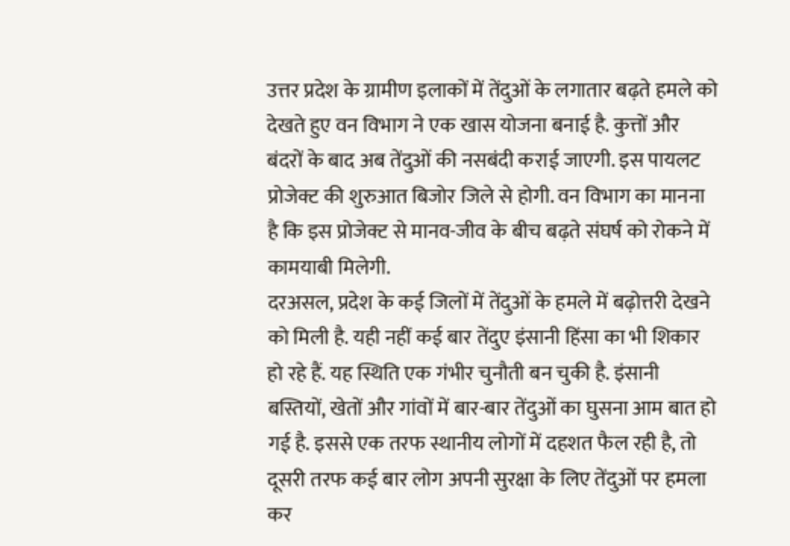उत्तर प्रदेश के ग्रामीण इलाकों में तेंदुओं के लगातार बढ़ते हमले को देखते हुए वन विभाग ने एक खास योजना बनाई है. कुत्तों और बंदरों के बाद अब तेंदुओं की नसबंदी कराई जाएगी. इस पायलट प्रोजेक्ट की शुरुआत बिजोर जिले से होगी. वन विभाग का मानना है कि इस प्रोजेक्ट से मानव-जीव के बीच बढ़ते संघर्ष को रोकने में कामयाबी मिलेगी.
दरअसल, प्रदेश के कई जिलों में तेंदुओं के हमले में बढ़ोत्तरी देखने को मिली है. यही नहीं कई बार तेंदुए इंसानी हिंसा का भी शिकार हो रहे हैं. यह स्थिति एक गंभीर चुनौती बन चुकी है. इंसानी बस्तियों, खेतों और गांवों में बार-बार तेंदुओं का घुसना आम बात हो गई है. इससे एक तरफ स्थानीय लोगों में दहशत फैल रही है, तो दूसरी तरफ कई बार लोग अपनी सुरक्षा के लिए तेंदुओं पर हमला कर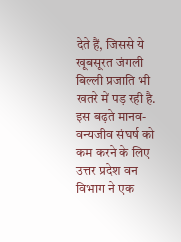देते हैं, जिससे ये खूबसूरत जंगली बिल्ली प्रजाति भी खतरे में पड़ रही है.
इस बढ़ते मानव-वन्यजीव संघर्ष को कम करने के लिए उत्तर प्रदेश वन विभाग ने एक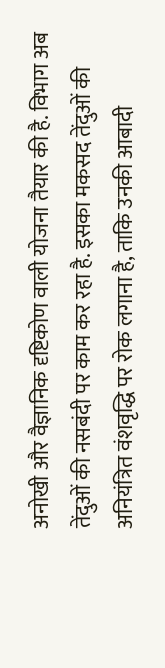अनोखी और वैज्ञानिक दृष्टिकोण वाली योजना तैयार की है. विभाग अब तेंदुओं की नसबंदी पर काम कर रहा है. इसका मकसद तेंदुओं की अनियंत्रित वंशवृद्धि पर रोक लगाना है, ताकि उनकी आबादी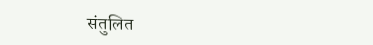संतुलित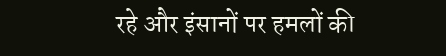रहे और इंसानों पर हमलों की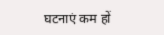घटनाएं कम हों